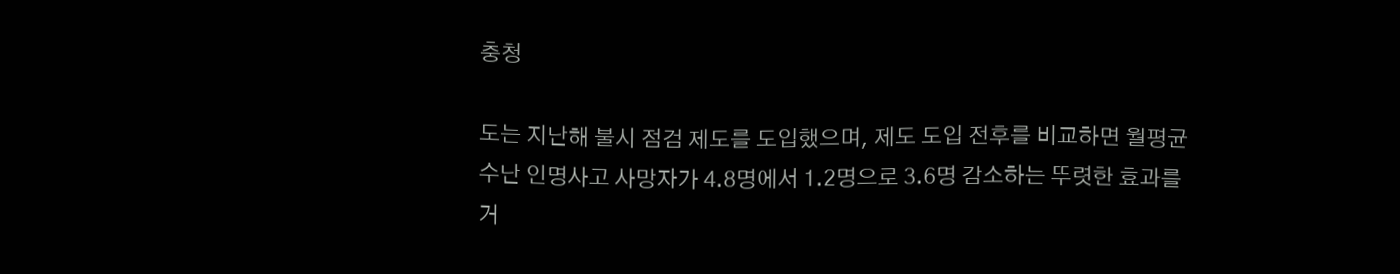충청

도는 지난해 불시 점검 제도를 도입했으며, 제도 도입 전후를 비교하면 월평균 수난 인명사고 사망자가 4.8명에서 1.2명으로 3.6명 감소하는 뚜렷한 효과를 거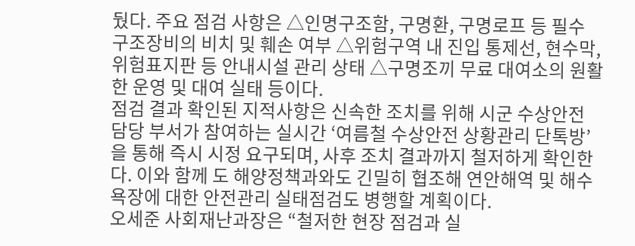뒀다. 주요 점검 사항은 △인명구조함, 구명환, 구명로프 등 필수 구조장비의 비치 및 훼손 여부 △위험구역 내 진입 통제선, 현수막, 위험표지판 등 안내시설 관리 상태 △구명조끼 무료 대여소의 원활한 운영 및 대여 실태 등이다.
점검 결과 확인된 지적사항은 신속한 조치를 위해 시군 수상안전 담당 부서가 참여하는 실시간 ‘여름철 수상안전 상황관리 단톡방’을 통해 즉시 시정 요구되며, 사후 조치 결과까지 철저하게 확인한다. 이와 함께 도 해양정책과와도 긴밀히 협조해 연안해역 및 해수욕장에 대한 안전관리 실태점검도 병행할 계획이다.
오세준 사회재난과장은 “철저한 현장 점검과 실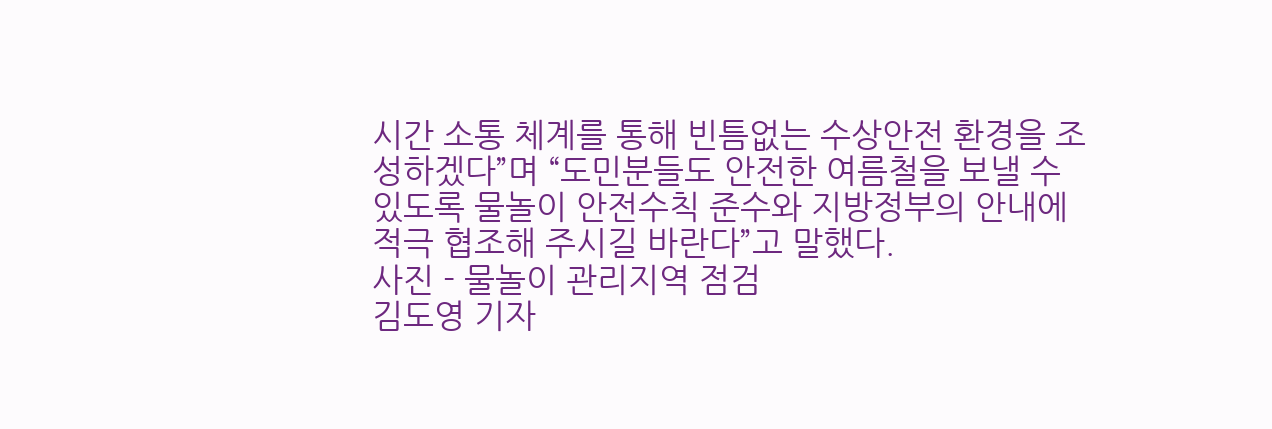시간 소통 체계를 통해 빈틈없는 수상안전 환경을 조성하겠다”며 “도민분들도 안전한 여름철을 보낼 수 있도록 물놀이 안전수칙 준수와 지방정부의 안내에 적극 협조해 주시길 바란다”고 말했다.
사진 - 물놀이 관리지역 점검
김도영 기자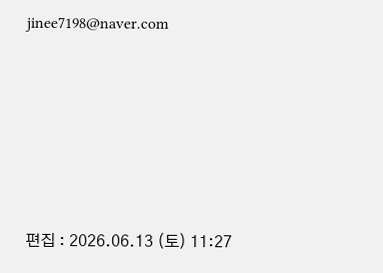jinee7198@naver.com






편집 : 2026.06.13 (토) 11:27